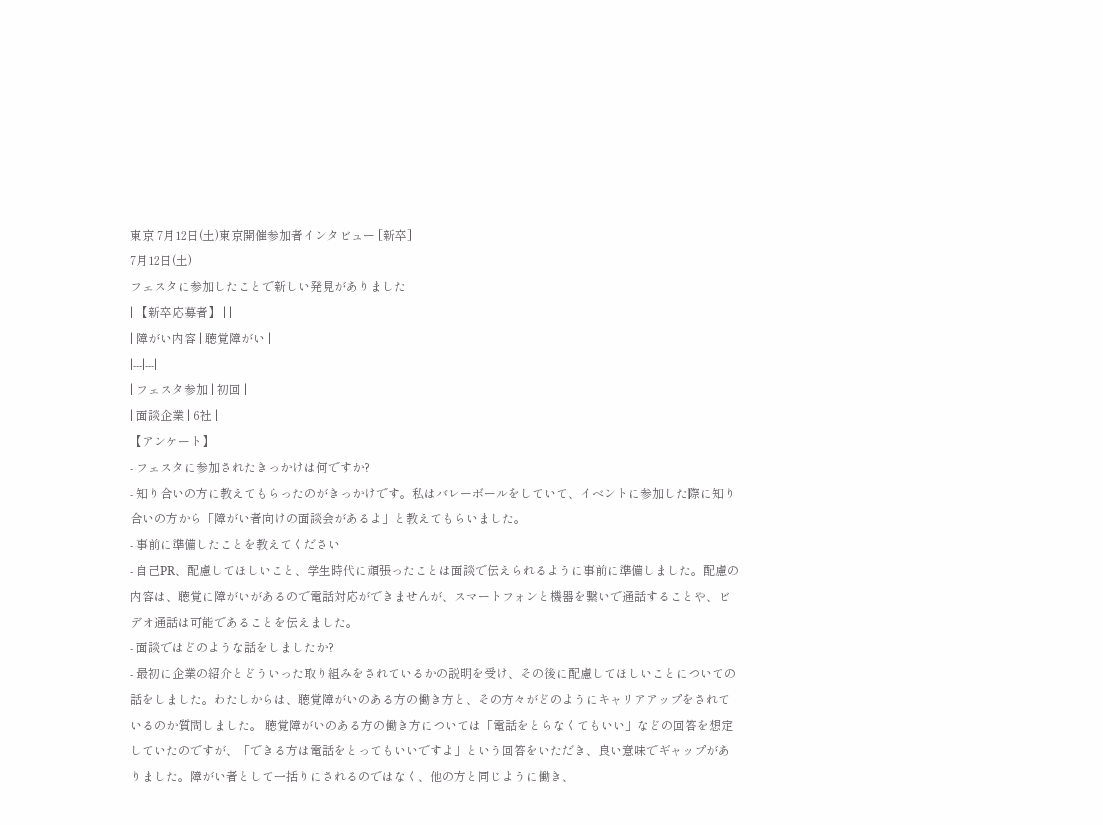東京 7月12日(土)東京開催参加者インタビュー [新卒]
7月12日(土)
フェスタに参加したことで新しい発見がありました
| 【新卒応募者】 | |
| 障がい内容 | 聴覚障がい |
|---|---|
| フェスタ参加 | 初回 |
| 面談企業 | 6社 |
【アンケート】
- フェスタに参加されたきっかけは何ですか?
- 知り合いの方に教えてもらったのがきっかけです。私はバレーボールをしていて、イベントに参加した際に知り合いの方から「障がい者向けの面談会があるよ」と教えてもらいました。
- 事前に準備したことを教えてください
- 自己PR、配慮してほしいこと、学生時代に頑張ったことは面談で伝えられるように事前に準備しました。配慮の内容は、聴覚に障がいがあるので電話対応ができませんが、スマートフォンと機器を繋いで通話することや、ビデオ通話は可能であることを伝えました。
- 面談ではどのような話をしましたか?
- 最初に企業の紹介とどういった取り組みをされているかの説明を受け、その後に配慮してほしいことについての話をしました。わたしからは、聴覚障がいのある方の働き方と、その方々がどのようにキャリアアップをされているのか質問しました。 聴覚障がいのある方の働き方については「電話をとらなくてもいい」などの回答を想定していたのですが、「できる方は電話をとってもいいですよ」という回答をいただき、良い意味でギャップがありました。障がい者として一括りにされるのではなく、他の方と同じように働き、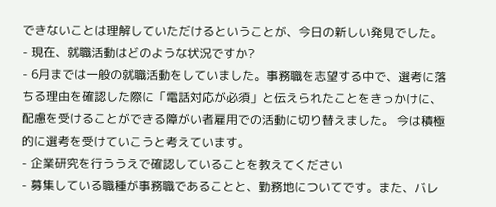できないことは理解していただけるということが、今日の新しい発見でした。
- 現在、就職活動はどのような状況ですか?
- 6月までは一般の就職活動をしていました。事務職を志望する中で、選考に落ちる理由を確認した際に「電話対応が必須」と伝えられたことをきっかけに、配慮を受けることができる障がい者雇用での活動に切り替えました。 今は積極的に選考を受けていこうと考えています。
- 企業研究を行ううえで確認していることを教えてください
- 募集している職種が事務職であることと、勤務地についてです。また、バレ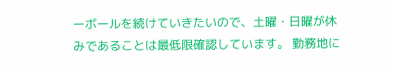ーボールを続けていきたいので、土曜・日曜が休みであることは最低限確認しています。 勤務地に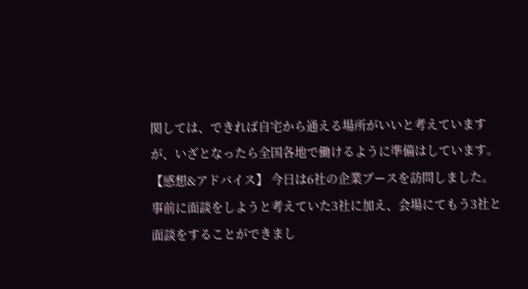関しては、できれば自宅から通える場所がいいと考えていますが、いざとなったら全国各地で働けるように準備はしています。
【感想&アドバイス】 今日は6社の企業ブースを訪問しました。事前に面談をしようと考えていた3社に加え、会場にてもう3社と面談をすることができまし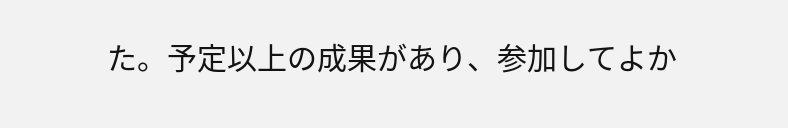た。予定以上の成果があり、参加してよか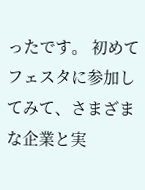ったです。 初めてフェスタに参加してみて、さまざまな企業と実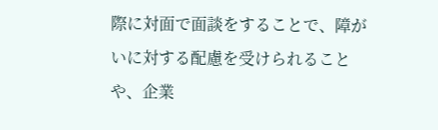際に対面で面談をすることで、障がいに対する配慮を受けられることや、企業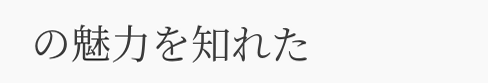の魅力を知れた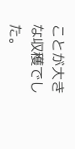ことが大きな収穫でした。